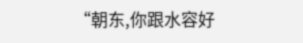“朝东,你跟水容好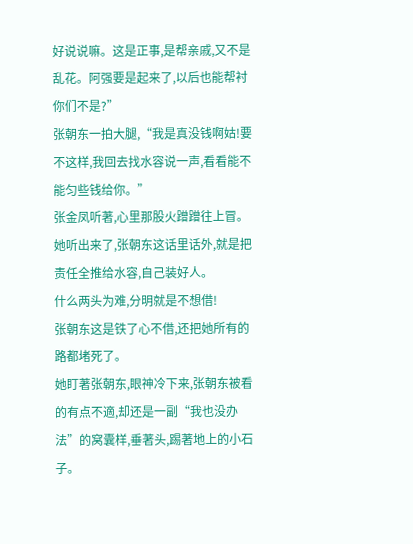好说说嘛。这是正事,是帮亲戚,又不是乱花。阿强要是起来了,以后也能帮衬你们不是?”
张朝东一拍大腿,“我是真没钱啊姑!要不这样,我回去找水容说一声,看看能不能匀些钱给你。”
张金凤听著,心里那股火蹭蹭往上冒。
她听出来了,张朝东这话里话外,就是把责任全推给水容,自己装好人。
什么两头为难,分明就是不想借!
张朝东这是铁了心不借,还把她所有的路都堵死了。
她盯著张朝东,眼神冷下来,张朝东被看的有点不適,却还是一副“我也没办法”的窝囊样,垂著头,踢著地上的小石子。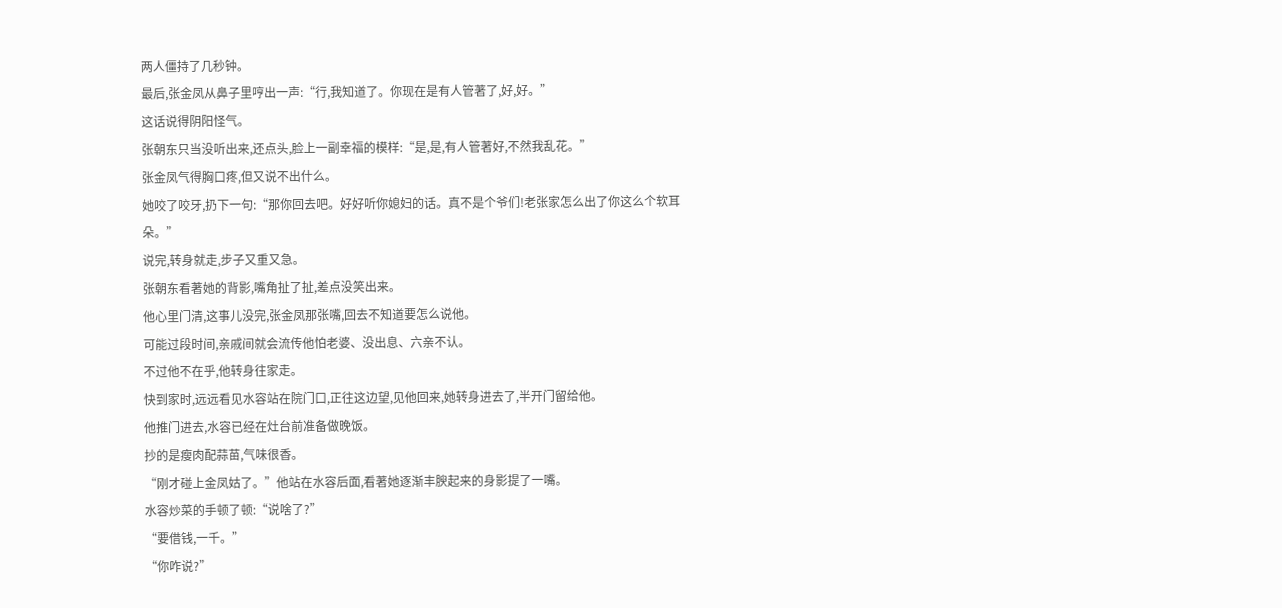两人僵持了几秒钟。
最后,张金凤从鼻子里哼出一声:“行,我知道了。你现在是有人管著了,好,好。”
这话说得阴阳怪气。
张朝东只当没听出来,还点头,脸上一副幸福的模样:“是,是,有人管著好,不然我乱花。”
张金凤气得胸口疼,但又说不出什么。
她咬了咬牙,扔下一句:“那你回去吧。好好听你媳妇的话。真不是个爷们!老张家怎么出了你这么个软耳朵。”
说完,转身就走,步子又重又急。
张朝东看著她的背影,嘴角扯了扯,差点没笑出来。
他心里门清,这事儿没完,张金凤那张嘴,回去不知道要怎么说他。
可能过段时间,亲戚间就会流传他怕老婆、没出息、六亲不认。
不过他不在乎,他转身往家走。
快到家时,远远看见水容站在院门口,正往这边望,见他回来,她转身进去了,半开门留给他。
他推门进去,水容已经在灶台前准备做晚饭。
抄的是瘦肉配蒜苗,气味很香。
“刚才碰上金凤姑了。”他站在水容后面,看著她逐渐丰腴起来的身影提了一嘴。
水容炒菜的手顿了顿:“说啥了?”
“要借钱,一千。”
“你咋说?”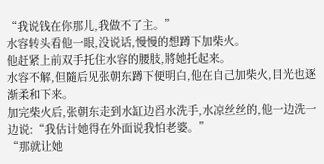“我说钱在你那儿,我做不了主。”
水容转头看他一眼,没说话,慢慢的想蹲下加柴火。
他赶紧上前双手托住水容的腰肢,將她托起来。
水容不解,但隨后见张朝东蹲下便明白,他在自己加柴火,目光也逐渐柔和下来。
加完柴火后,张朝东走到水缸边舀水洗手,水凉丝丝的,他一边洗一边说:“我估计她得在外面说我怕老婆。”
“那就让她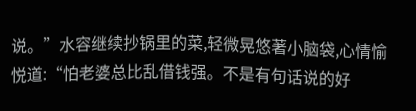说。”水容继续抄锅里的菜,轻微晃悠著小脑袋,心情愉悦道:“怕老婆总比乱借钱强。不是有句话说的好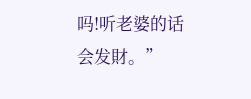吗!听老婆的话会发財。”